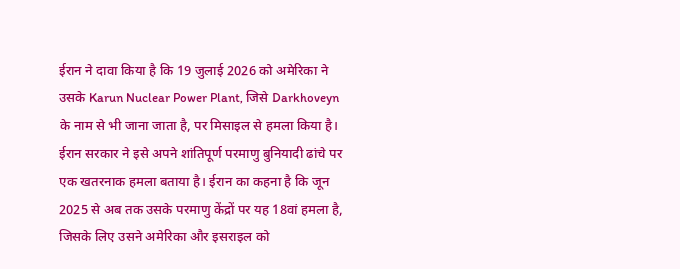ईरान ने दावा किया है कि 19 जुलाई 2026 को अमेरिका ने उसके Karun Nuclear Power Plant, जिसे Darkhoveyn के नाम से भी जाना जाता है, पर मिसाइल से हमला किया है। ईरान सरकार ने इसे अपने शांतिपूर्ण परमाणु बुनियादी ढांचे पर एक खतरनाक हमला बताया है। ईरान का कहना है कि जून 2025 से अब तक उसके परमाणु केंद्रों पर यह 18वां हमला है, जिसके लिए उसने अमेरिका और इसराइल को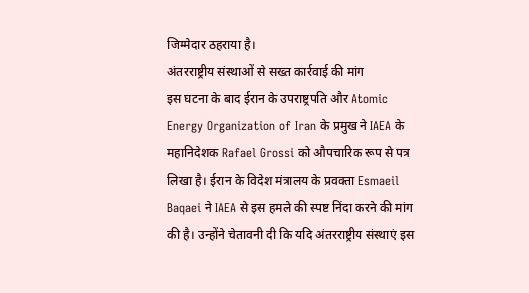जिम्मेदार ठहराया है।
अंतरराष्ट्रीय संस्थाओं से सख्त कार्रवाई की मांग
इस घटना के बाद ईरान के उपराष्ट्रपति और Atomic Energy Organization of Iran के प्रमुख ने IAEA के महानिदेशक Rafael Grossi को औपचारिक रूप से पत्र लिखा है। ईरान के विदेश मंत्रालय के प्रवक्ता Esmaeil Baqaei ने IAEA से इस हमले की स्पष्ट निंदा करने की मांग की है। उन्होंने चेतावनी दी कि यदि अंतरराष्ट्रीय संस्थाएं इस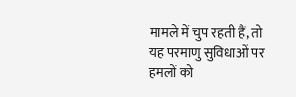मामले में चुप रहती हैं, तो यह परमाणु सुविधाओं पर हमलों को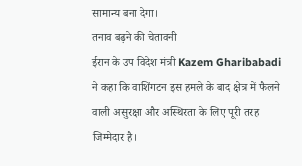सामान्य बना देगा।
तनाव बढ़ने की चेतावनी
ईरान के उप विदेश मंत्री Kazem Gharibabadi ने कहा कि वाशिंगटन इस हमले के बाद क्षेत्र में फैलने वाली असुरक्षा और अस्थिरता के लिए पूरी तरह जिम्मेदार है।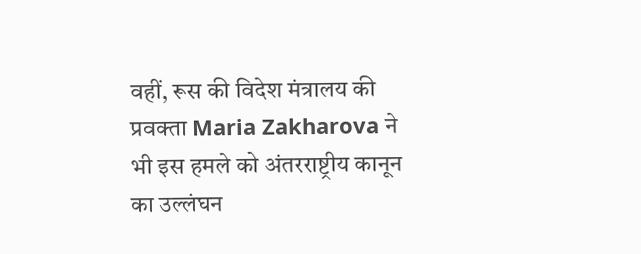वहीं, रूस की विदेश मंत्रालय की प्रवक्ता Maria Zakharova ने भी इस हमले को अंतरराष्ट्रीय कानून का उल्लंघन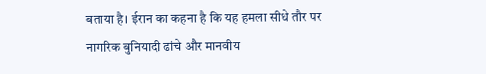बताया है। ईरान का कहना है कि यह हमला सीधे तौर पर नागरिक बुनियादी ढांचे और मानवीय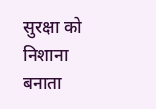सुरक्षा को निशाना बनाता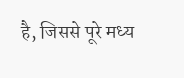है, जिससे पूरे मध्य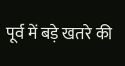पूर्व में बड़े खतरे की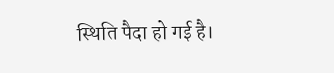स्थिति पैदा हो गई है।